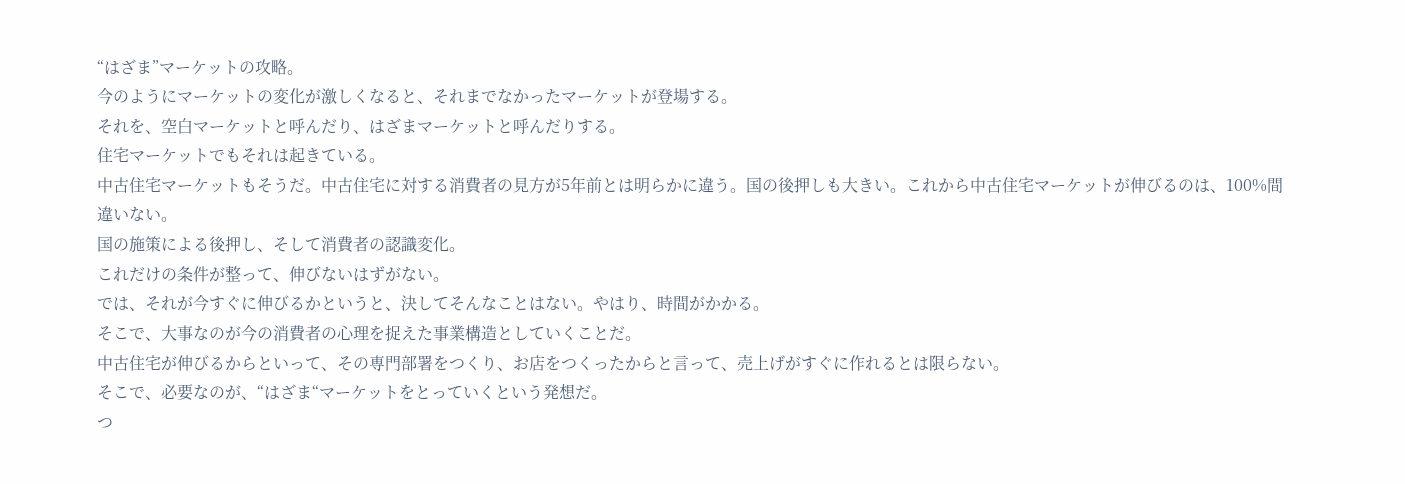“はざま”マーケットの攻略。
今のようにマーケットの変化が激しくなると、それまでなかったマーケットが登場する。
それを、空白マーケットと呼んだり、はざまマーケットと呼んだりする。
住宅マーケットでもそれは起きている。
中古住宅マーケットもそうだ。中古住宅に対する消費者の見方が5年前とは明らかに違う。国の後押しも大きい。これから中古住宅マーケットが伸びるのは、100%間違いない。
国の施策による後押し、そして消費者の認識変化。
これだけの条件が整って、伸びないはずがない。
では、それが今すぐに伸びるかというと、決してそんなことはない。やはり、時間がかかる。
そこで、大事なのが今の消費者の心理を捉えた事業構造としていくことだ。
中古住宅が伸びるからといって、その専門部署をつくり、お店をつくったからと言って、売上げがすぐに作れるとは限らない。
そこで、必要なのが、“はざま“マーケットをとっていくという発想だ。
つ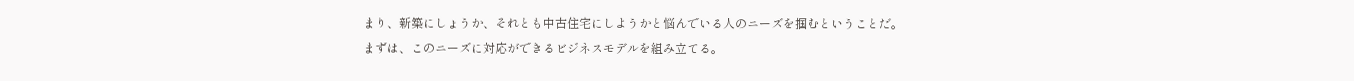まり、新築にしょうか、それとも中古住宅にしようかと悩んでいる人のニーズを掴むということだ。
まずは、このニーズに対応ができるビジネスモデルを組み立てる。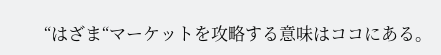“はざま“マーケットを攻略する意味はココにある。